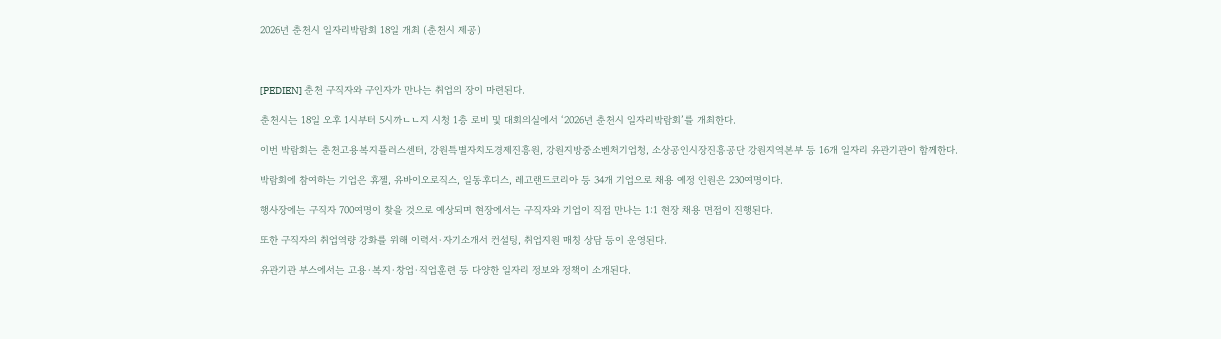2026년 춘천시 일자리박람회 18일 개최 (춘천시 제공)



[PEDIEN] 춘천 구직자와 구인자가 만나는 취업의 장이 마련된다.

춘천시는 18일 오후 1시부터 5시까ㄴㄴ지 시청 1층 로비 및 대회의실에서 ‘2026년 춘천시 일자리박람회’를 개최한다.

이번 박람회는 춘천고용복지플러스센터, 강원특별자치도경제진흥원, 강원지방중소벤처기업청, 소상공인시장진흥공단 강원지역본부 등 16개 일자리 유관기관이 함께한다.

박람회에 참여하는 기업은 휴젤, 유바이오로직스, 일동후디스, 레고랜드코리아 등 34개 기업으로 채용 예정 인원은 230여명이다.

행사장에는 구직자 700여명이 찾을 것으로 예상되며 현장에서는 구직자와 기업이 직접 만나는 1:1 현장 채용 면접이 진행된다.

또한 구직자의 취업역량 강화를 위해 이력서·자기소개서 컨설팅, 취업지원 매칭 상담 등이 운영된다.

유관기관 부스에서는 고용·복지·창업·직업훈련 등 다양한 일자리 정보와 정책이 소개된다.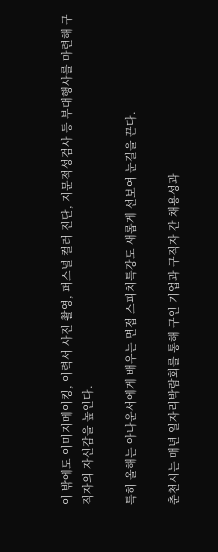이 밖에도 이미지메이킹, 이력서 사진 촬영, 퍼스널 컬러 진단, 지문적성검사 등 부대행사를 마련해 구직자의 자신감을 높인다.

특히 올해는 아나운서에게 배우는 면접 스피치특강도 새롭게 선보여 눈길을 끈다.

춘천시는 매년 일자리박람회를 통해 구인 기업과 구직자 간 채용성과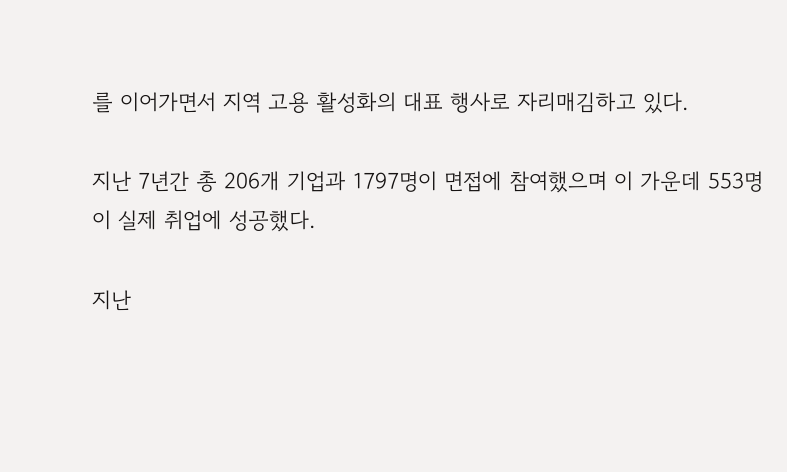를 이어가면서 지역 고용 활성화의 대표 행사로 자리매김하고 있다.

지난 7년간 총 206개 기업과 1797명이 면접에 참여했으며 이 가운데 553명이 실제 취업에 성공했다.

지난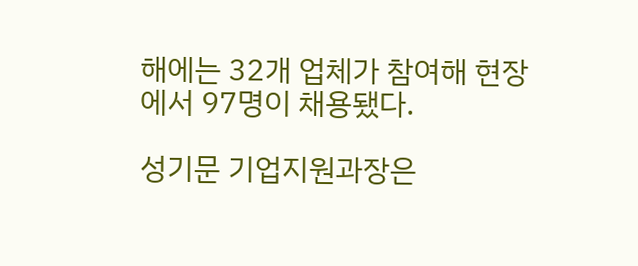해에는 32개 업체가 참여해 현장에서 97명이 채용됐다.

성기문 기업지원과장은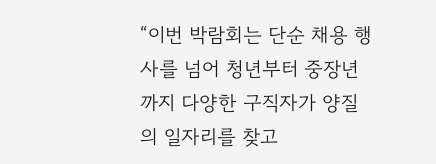“이번 박람회는 단순 채용 행사를 넘어 청년부터 중장년까지 다양한 구직자가 양질의 일자리를 찾고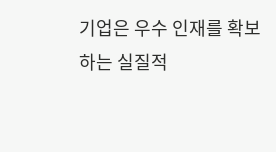기업은 우수 인재를 확보하는 실질적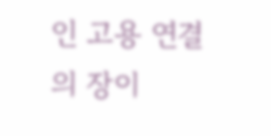인 고용 연결의 장이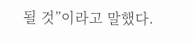될 것”이라고 말했다.